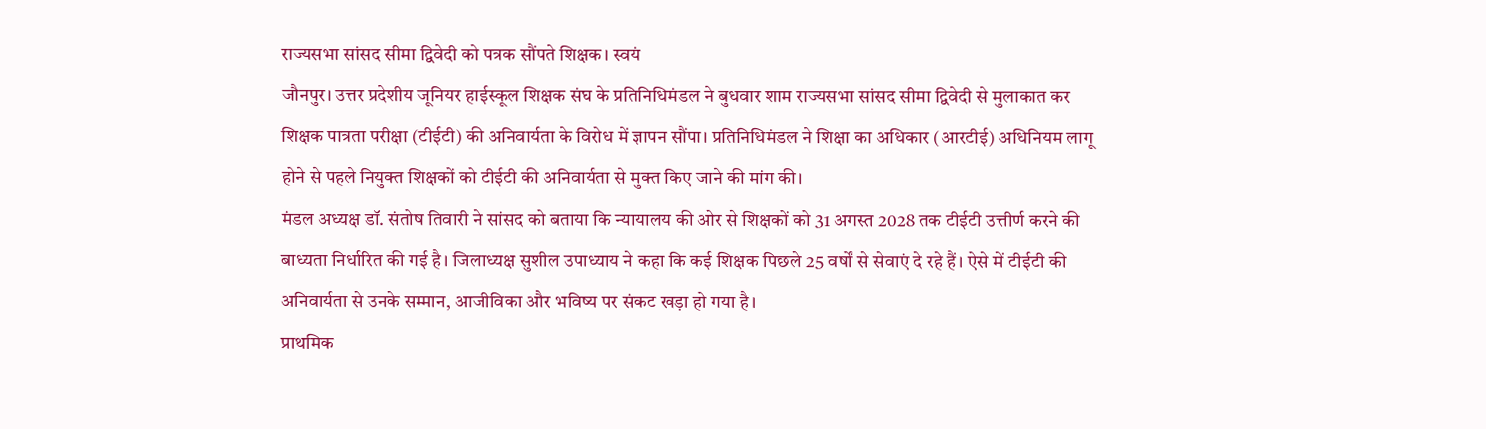राज्यसभा सांसद सीमा द्विवेदी को पत्रक सौंपते शिक्षक। स्वयं
जौनपुर। उत्तर प्रदेशीय जूनियर हाईस्कूल शिक्षक संघ के प्रतिनिधिमंडल ने बुधवार शाम राज्यसभा सांसद सीमा द्विवेदी से मुलाकात कर शिक्षक पात्रता परीक्षा (टीईटी) की अनिवार्यता के विरोध में ज्ञापन सौंपा। प्रतिनिधिमंडल ने शिक्षा का अधिकार (आरटीई) अधिनियम लागू होने से पहले नियुक्त शिक्षकों को टीईटी की अनिवार्यता से मुक्त किए जाने की मांग की।
मंडल अध्यक्ष डॉ. संतोष तिवारी ने सांसद को बताया कि न्यायालय की ओर से शिक्षकों को 31 अगस्त 2028 तक टीईटी उत्तीर्ण करने की बाध्यता निर्धारित की गई है। जिलाध्यक्ष सुशील उपाध्याय ने कहा कि कई शिक्षक पिछले 25 वर्षों से सेवाएं दे रहे हैं। ऐसे में टीईटी की अनिवार्यता से उनके सम्मान, आजीविका और भविष्य पर संकट खड़ा हो गया है।
प्राथमिक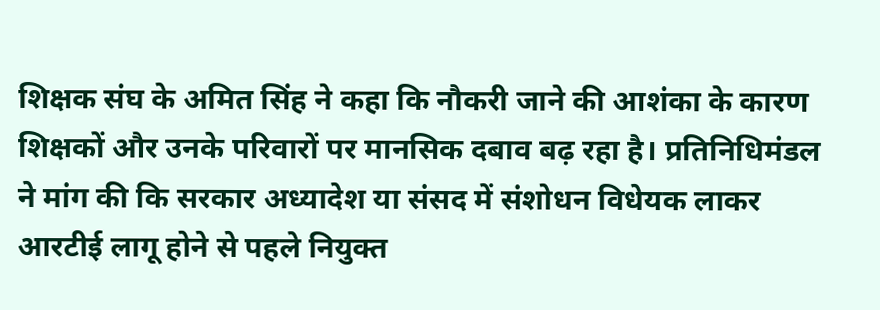शिक्षक संघ के अमित सिंह ने कहा कि नौकरी जाने की आशंका के कारण शिक्षकों और उनके परिवारों पर मानसिक दबाव बढ़ रहा है। प्रतिनिधिमंडल ने मांग की कि सरकार अध्यादेश या संसद में संशोधन विधेयक लाकर आरटीई लागू होने से पहले नियुक्त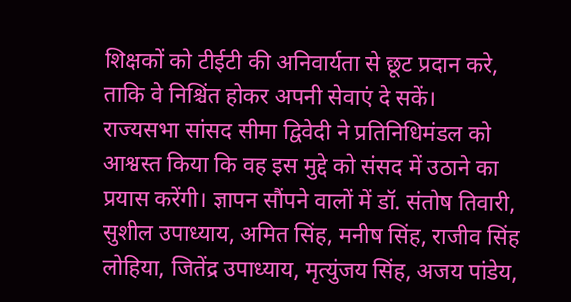शिक्षकों को टीईटी की अनिवार्यता से छूट प्रदान करे, ताकि वे निश्चिंत होकर अपनी सेवाएं दे सकें।
राज्यसभा सांसद सीमा द्विवेदी ने प्रतिनिधिमंडल को आश्वस्त किया कि वह इस मुद्दे को संसद में उठाने का प्रयास करेंगी। ज्ञापन सौंपने वालों में डॉ. संतोष तिवारी, सुशील उपाध्याय, अमित सिंह, मनीष सिंह, राजीव सिंह लोहिया, जितेंद्र उपाध्याय, मृत्युंजय सिंह, अजय पांडेय,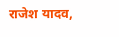राजेश यादव,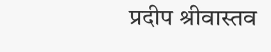प्रदीप श्रीवास्तव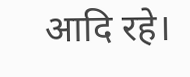आदि रहे।